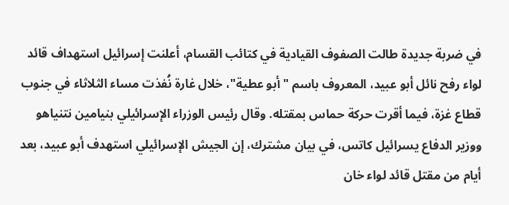في ضربة جديدة طالت الصفوف القيادية في كتائب القسام، أعلنت إسرائيل استهداف قائد لواء رفح نائل أبو عبيد، المعروف باسم "أبو عطية"، خلال غارة نُفذت مساء الثلاثاء في جنوب قطاع غزة، فيما أقرت حركة حماس بمقتله. وقال رئيس الوزراء الإسرائيلي بنيامين نتنياهو ووزير الدفاع يسرائيل كاتس، في بيان مشترك، إن الجيش الإسرائيلي استهدف أبو عبيد، بعد أيام من مقتل قائد لواء خان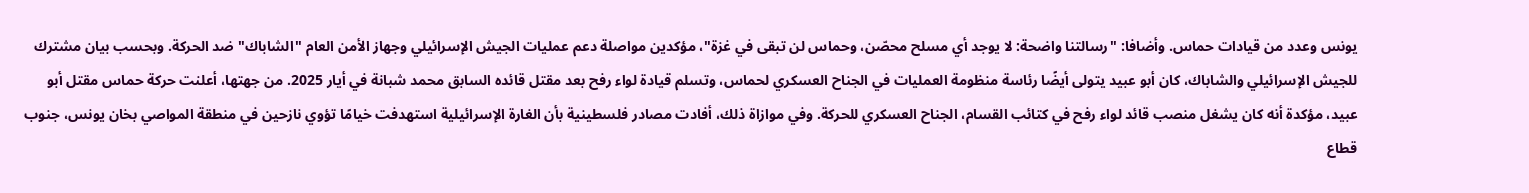يونس وعدد من قيادات حماس. وأضافا: "رسالتنا واضحة: لا يوجد أي مسلح محصّن، وحماس لن تبقى في غزة"، مؤكدين مواصلة دعم عمليات الجيش الإسرائيلي وجهاز الأمن العام "الشاباك" ضد الحركة. وبحسب بيان مشترك للجيش الإسرائيلي والشاباك، كان أبو عبيد يتولى أيضًا رئاسة منظومة العمليات في الجناح العسكري لحماس، وتسلم قيادة لواء رفح بعد مقتل قائده السابق محمد شبانة في أيار 2025. من جهتها، أعلنت حركة حماس مقتل أبو عبيد، مؤكدة أنه كان يشغل منصب قائد لواء رفح في كتائب القسام، الجناح العسكري للحركة. وفي موازاة ذلك، أفادت مصادر فلسطينية بأن الغارة الإسرائيلية استهدفت خيامًا تؤوي نازحين في منطقة المواصي بخان يونس، جنوب قطاع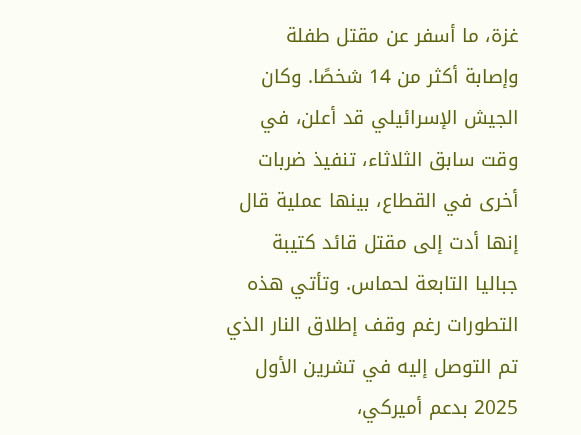غزة، ما أسفر عن مقتل طفلة وإصابة أكثر من 14 شخصًا. وكان الجيش الإسرائيلي قد أعلن، في وقت سابق الثلاثاء، تنفيذ ضربات أخرى في القطاع، بينها عملية قال إنها أدت إلى مقتل قائد كتيبة جباليا التابعة لحماس. وتأتي هذه التطورات رغم وقف إطلاق النار الذي تم التوصل إليه في تشرين الأول 2025 بدعم أميركي،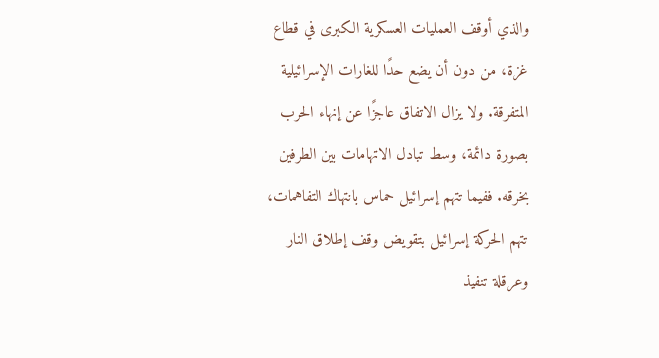والذي أوقف العمليات العسكرية الكبرى في قطاع غزة، من دون أن يضع حدًا للغارات الإسرائيلية المتفرقة. ولا يزال الاتفاق عاجزًا عن إنهاء الحرب بصورة دائمة، وسط تبادل الاتهامات بين الطرفين بخرقه. ففيما تتهم إسرائيل حماس بانتهاك التفاهمات، تتهم الحركة إسرائيل بتقويض وقف إطلاق النار وعرقلة تنفيذ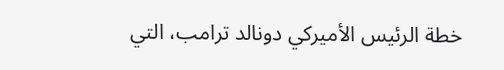خطة الرئيس الأميركي دونالد ترامب، التي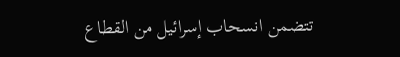تتضمن انسحاب إسرائيل من القطاع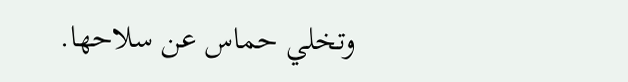وتخلي حماس عن سلاحها.